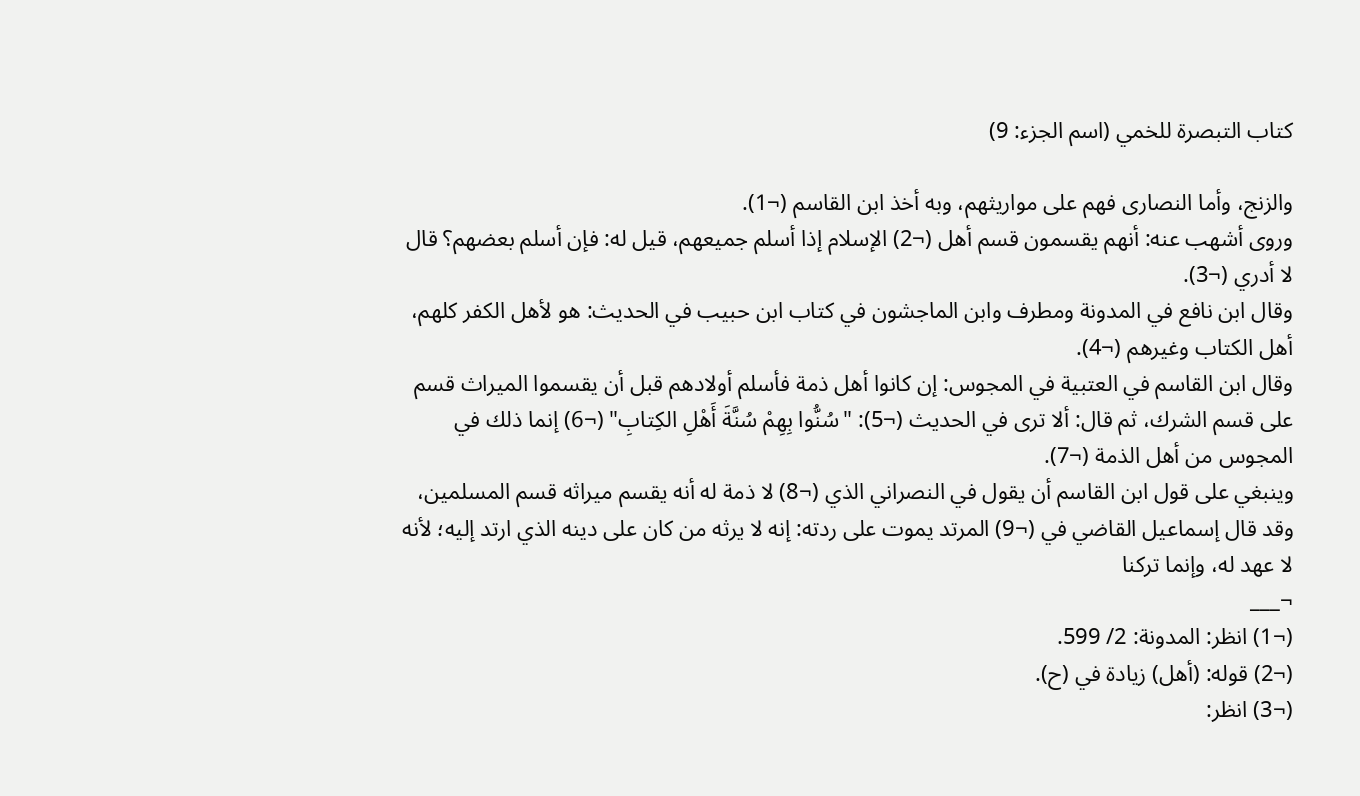كتاب التبصرة للخمي (اسم الجزء: 9)

والزنج، وأما النصارى فهم على مواريثهم، وبه أخذ ابن القاسم (¬1).
وروى أشهب عنه: أنهم يقسمون قسم أهل (¬2) الإسلام إذا أسلم جميعهم، قيل له: فإن أسلم بعضهم؟ قال لا أدري (¬3).
وقال ابن نافع في المدونة ومطرف وابن الماجشون في كتاب ابن حبيب في الحديث: هو لأهل الكفر كلهم، أهل الكتاب وغيرهم (¬4).
وقال ابن القاسم في العتبية في المجوس: إن كانوا أهل ذمة فأسلم أولادهم قبل أن يقسموا الميراث قسم على قسم الشرك، ثم قال: ألا ترى في الحديث (¬5): "سُنُّوا بِهِمْ سُنَّةَ أَهْلِ الكِتابِ" (¬6) إنما ذلك في المجوس من أهل الذمة (¬7).
وينبغي على قول ابن القاسم أن يقول في النصراني الذي (¬8) لا ذمة له أنه يقسم ميراثه قسم المسلمين، وقد قال إسماعيل القاضي في (¬9) المرتد يموت على ردته: إنه لا يرثه من كان على دينه الذي ارتد إليه؛ لأنه لا عهد له، وإنما تركنا
¬___
(¬1) انظر: المدونة: 2/ 599.
(¬2) قوله: (أهل) زيادة في (ح).
(¬3) انظر: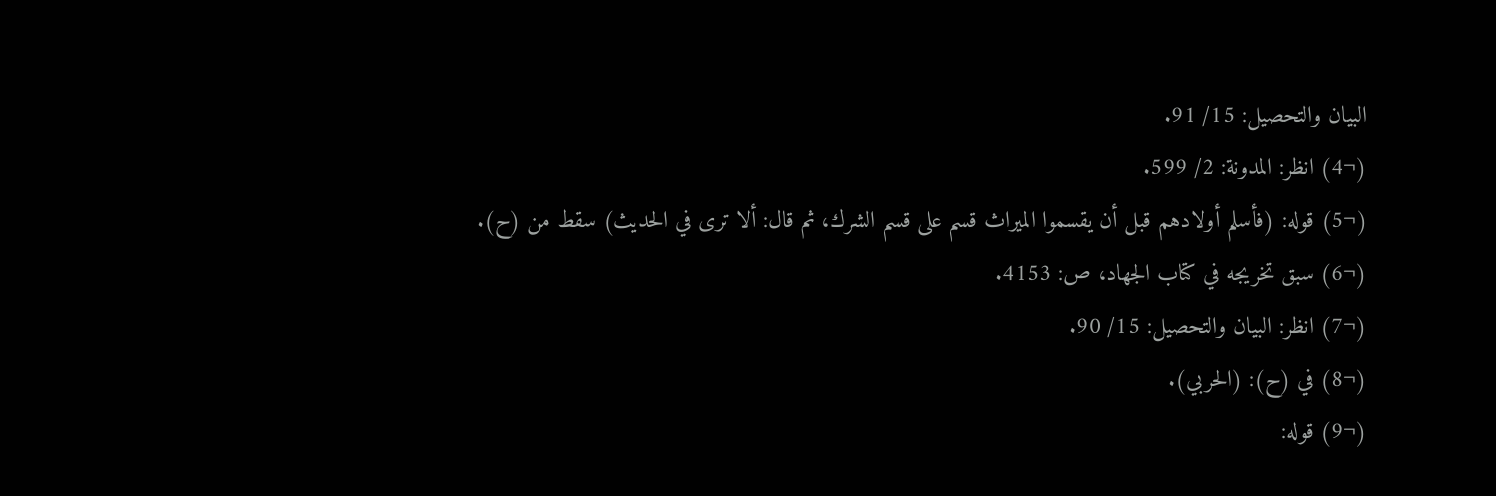البيان والتحصيل: 15/ 91.
(¬4) انظر: المدونة: 2/ 599.
(¬5) قوله: (فأسلم أولادهم قبل أن يقسموا الميراث قسم على قسم الشرك، ثم قال: ألا ترى في الحديث) سقط من (ح).
(¬6) سبق تخريجه في كتاب الجهاد، ص: 4153.
(¬7) انظر: البيان والتحصيل: 15/ 90.
(¬8) في (ح): (الحربي).
(¬9) قوله: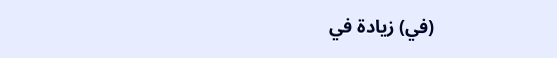(في) زيادة في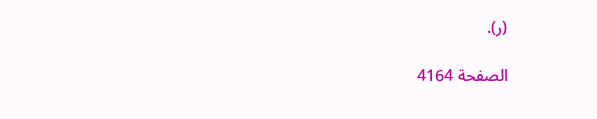(ر).

الصفحة 4164